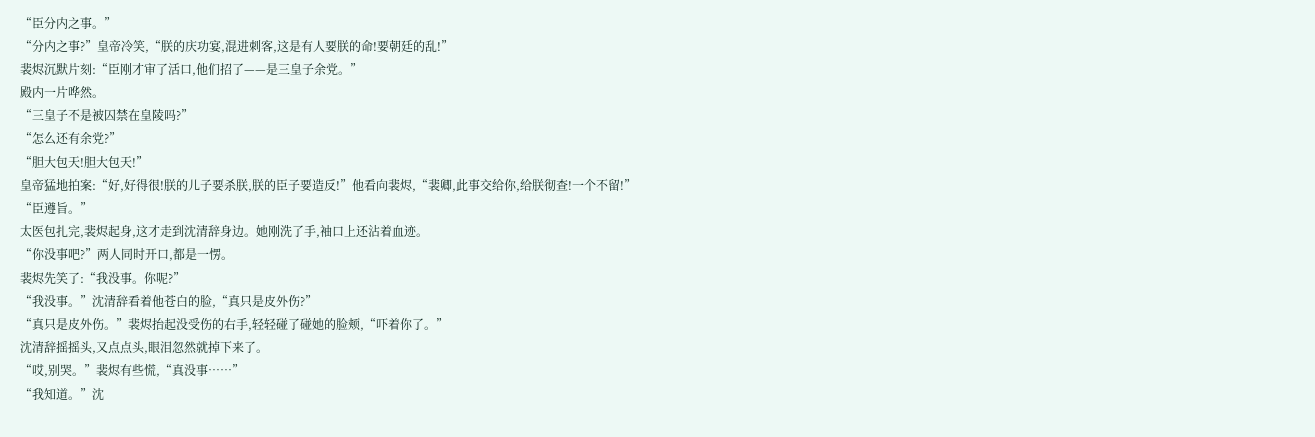“臣分内之事。”
“分内之事?”皇帝冷笑,“朕的庆功宴,混进刺客,这是有人要朕的命!要朝廷的乱!”
裴烬沉默片刻:“臣刚才审了活口,他们招了——是三皇子余党。”
殿内一片哗然。
“三皇子不是被囚禁在皇陵吗?”
“怎么还有余党?”
“胆大包天!胆大包天!”
皇帝猛地拍案:“好,好得很!朕的儿子要杀朕,朕的臣子要造反!”他看向裴烬,“裴卿,此事交给你,给朕彻查!一个不留!”
“臣遵旨。”
太医包扎完,裴烬起身,这才走到沈清辞身边。她刚洗了手,袖口上还沾着血迹。
“你没事吧?”两人同时开口,都是一愣。
裴烬先笑了:“我没事。你呢?”
“我没事。”沈清辞看着他苍白的脸,“真只是皮外伤?”
“真只是皮外伤。”裴烬抬起没受伤的右手,轻轻碰了碰她的脸颊,“吓着你了。”
沈清辞摇摇头,又点点头,眼泪忽然就掉下来了。
“哎,别哭。”裴烬有些慌,“真没事……”
“我知道。”沈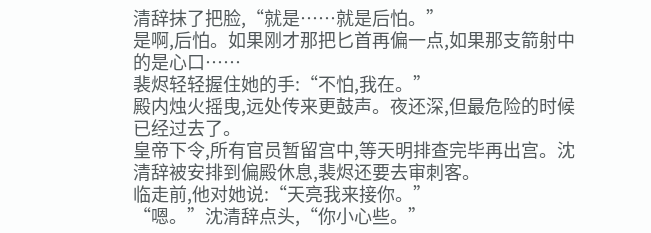清辞抹了把脸,“就是……就是后怕。”
是啊,后怕。如果刚才那把匕首再偏一点,如果那支箭射中的是心口……
裴烬轻轻握住她的手:“不怕,我在。”
殿内烛火摇曳,远处传来更鼓声。夜还深,但最危险的时候已经过去了。
皇帝下令,所有官员暂留宫中,等天明排查完毕再出宫。沈清辞被安排到偏殿休息,裴烬还要去审刺客。
临走前,他对她说:“天亮我来接你。”
“嗯。”沈清辞点头,“你小心些。”